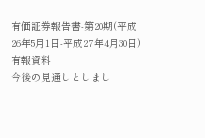有価証券報告書-第20期(平成26年5月1日-平成27年4月30日)
有報資料
今後の見通しとしまし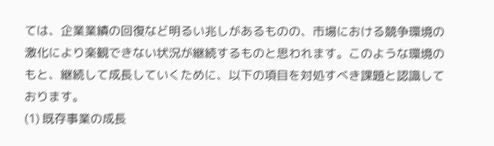ては、企業業績の回復など明るい兆しがあるものの、市場における競争環境の激化により楽観できない状況が継続するものと思われます。このような環境のもと、継続して成長していくために、以下の項目を対処すべき課題と認識しております。
(1) 既存事業の成長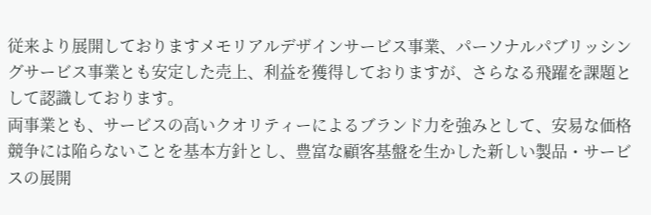従来より展開しておりますメモリアルデザインサービス事業、パーソナルパブリッシングサービス事業とも安定した売上、利益を獲得しておりますが、さらなる飛躍を課題として認識しております。
両事業とも、サービスの高いクオリティーによるブランド力を強みとして、安易な価格競争には陥らないことを基本方針とし、豊富な顧客基盤を生かした新しい製品・サービスの展開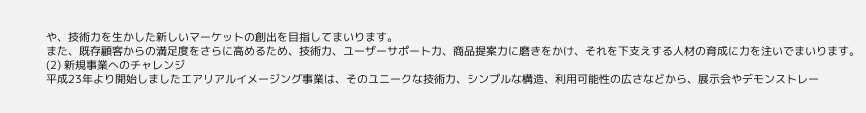や、技術力を生かした新しいマーケットの創出を目指してまいります。
また、既存顧客からの満足度をさらに高めるため、技術力、ユーザーサポート力、商品提案力に磨きをかけ、それを下支えする人材の育成に力を注いでまいります。
(2) 新規事業へのチャレンジ
平成23年より開始しましたエアリアルイメージング事業は、そのユニークな技術力、シンプルな構造、利用可能性の広さなどから、展示会やデモンストレー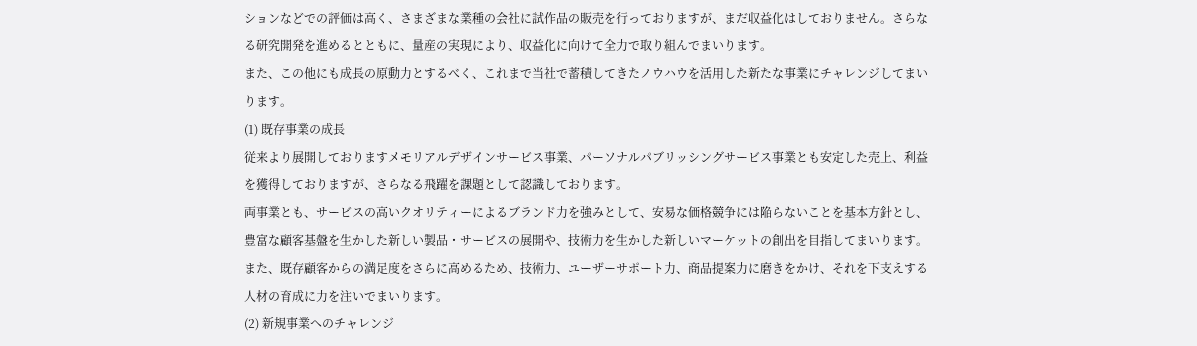ションなどでの評価は高く、さまざまな業種の会社に試作品の販売を行っておりますが、まだ収益化はしておりません。さらなる研究開発を進めるとともに、量産の実現により、収益化に向けて全力で取り組んでまいります。
また、この他にも成長の原動力とするべく、これまで当社で蓄積してきたノウハウを活用した新たな事業にチャレンジしてまいります。
(1) 既存事業の成長
従来より展開しておりますメモリアルデザインサービス事業、パーソナルパブリッシングサービス事業とも安定した売上、利益を獲得しておりますが、さらなる飛躍を課題として認識しております。
両事業とも、サービスの高いクオリティーによるブランド力を強みとして、安易な価格競争には陥らないことを基本方針とし、豊富な顧客基盤を生かした新しい製品・サービスの展開や、技術力を生かした新しいマーケットの創出を目指してまいります。
また、既存顧客からの満足度をさらに高めるため、技術力、ユーザーサポート力、商品提案力に磨きをかけ、それを下支えする人材の育成に力を注いでまいります。
(2) 新規事業へのチャレンジ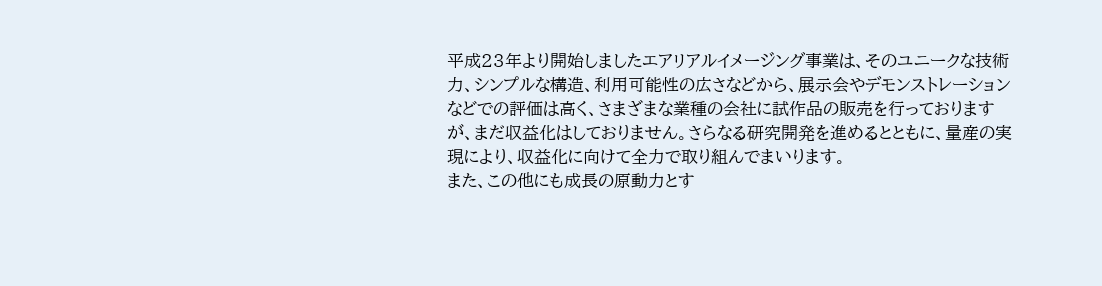平成23年より開始しましたエアリアルイメージング事業は、そのユニークな技術力、シンプルな構造、利用可能性の広さなどから、展示会やデモンストレーションなどでの評価は高く、さまざまな業種の会社に試作品の販売を行っておりますが、まだ収益化はしておりません。さらなる研究開発を進めるとともに、量産の実現により、収益化に向けて全力で取り組んでまいります。
また、この他にも成長の原動力とす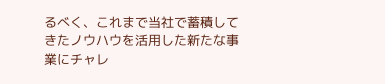るべく、これまで当社で蓄積してきたノウハウを活用した新たな事業にチャレ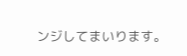ンジしてまいります。